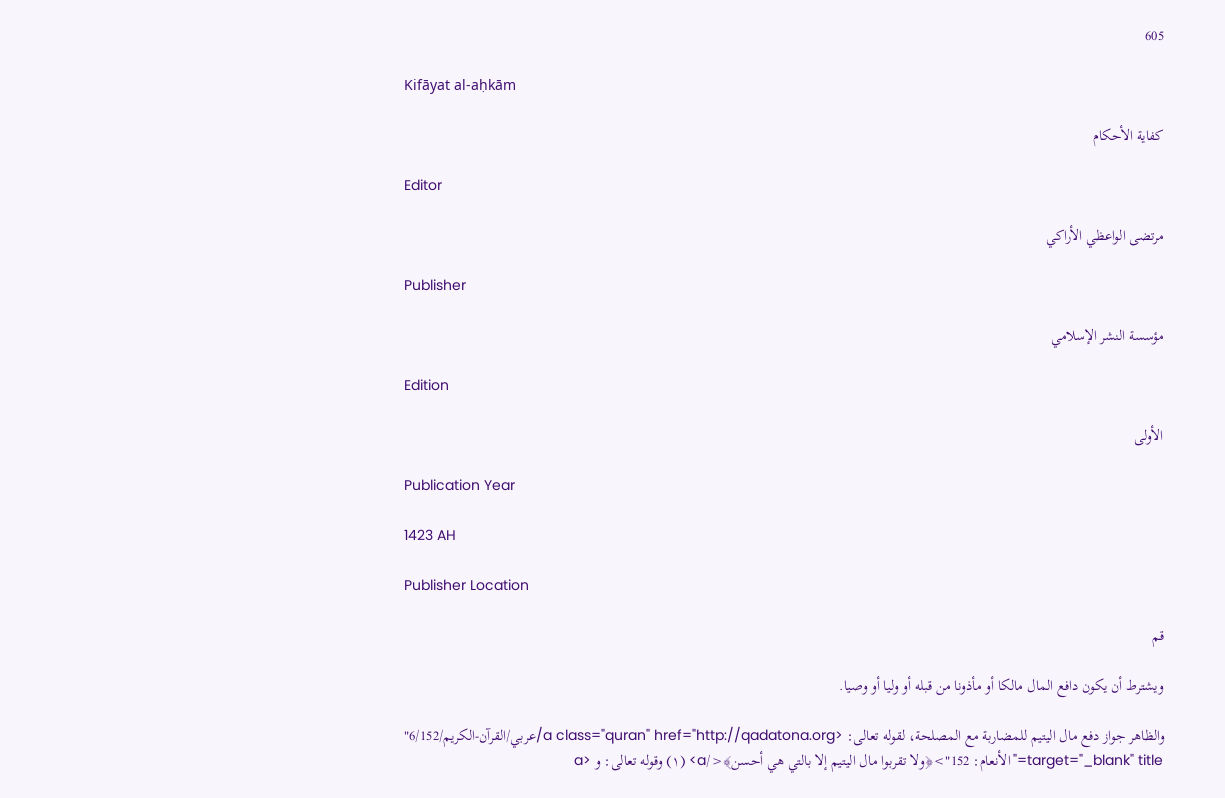605

Kifāyat al-aḥkām

كفاية الأحكام

Editor

مرتضى الواعظي الأراكي

Publisher

مؤسسة النشر الإسلامي

Edition

الأولى

Publication Year

1423 AH

Publisher Location

قم

ويشترط أن يكون دافع المال مالكا أو مأذونا من قبله أو وليا أو وصيا.

والظاهر جواز دفع مال اليتيم للمضاربة مع المصلحة، لقوله تعالى: <a class="quran" href="http://qadatona.org/عربي/القرآن-الكريم/6/152" target="_blank" title="الأنعام: 152">﴿ولا تقربوا مال اليتيم إلا بالتي هي أحسن﴾</a> (١) وقوله تعالى: و <a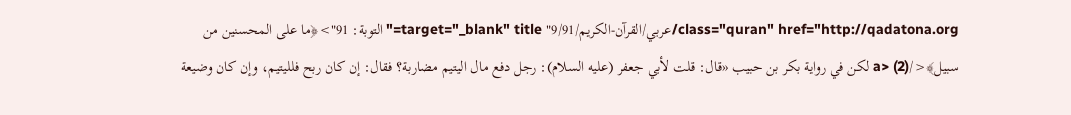class="quran" href="http://qadatona.org/عربي/القرآن-الكريم/9/91" target="_blank" title="التوبة: 91">﴿ما على المحسنين من سبيل﴾</a> (2) لكن في رواية بكر بن حبيب «قال: قلت لأبي جعفر (عليه السلام): رجل دفع مال اليتيم مضاربة؟ فقال: إن كان ربح فلليتيم، وإن كان وضيعة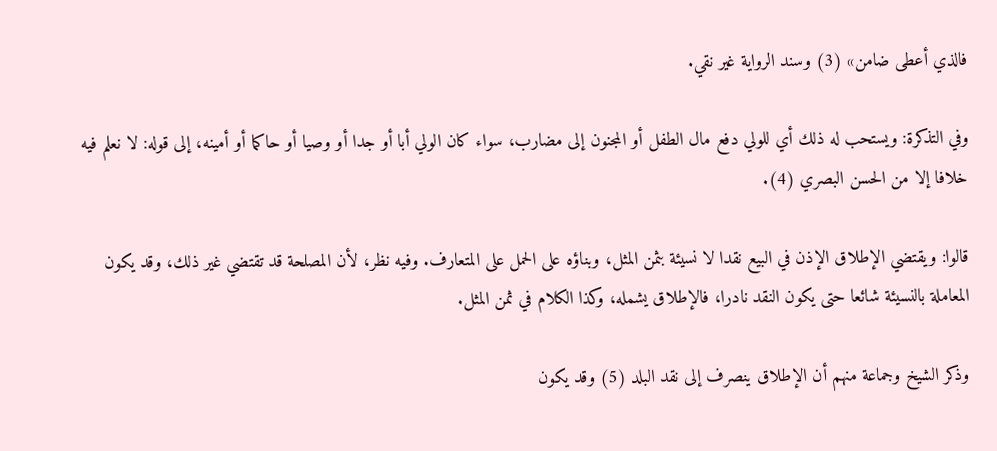فالذي أعطى ضامن» (3) وسند الرواية غير نقي.

وفي التذكرة: ويستحب له ذلك أي للولي دفع مال الطفل أو المجنون إلى مضارب، سواء كان الولي أبا أو جدا أو وصيا أو حاكما أو أمينه، إلى قوله: لا نعلم فيه خلافا إلا من الحسن البصري (4).

قالوا: ويقتضي الإطلاق الإذن في البيع نقدا لا نسيئة بثمن المثل، وبناؤه على الحمل على المتعارف. وفيه نظر، لأن المصلحة قد تقتضي غير ذلك، وقد يكون المعاملة بالنسيئة شائعا حتى يكون النقد نادرا، فالإطلاق يشمله، وكذا الكلام في ثمن المثل.

وذكر الشيخ وجماعة منهم أن الإطلاق ينصرف إلى نقد البلد (5) وقد يكون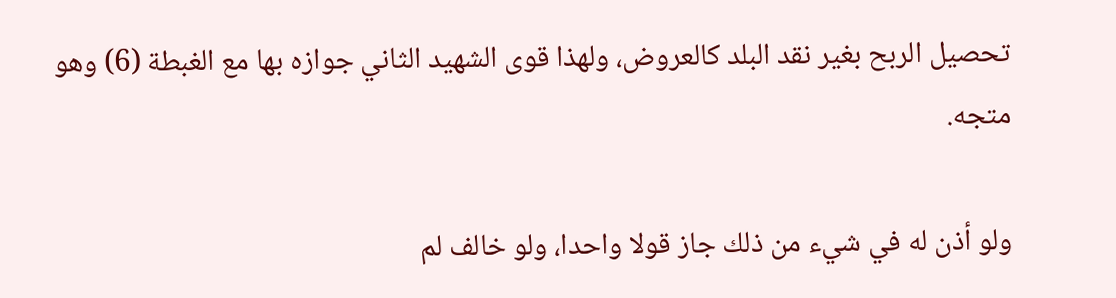تحصيل الربح بغير نقد البلد كالعروض، ولهذا قوى الشهيد الثاني جوازه بها مع الغبطة (6) وهو متجه.

ولو أذن له في شيء من ذلك جاز قولا واحدا، ولو خالف لم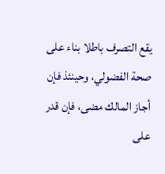يقع التصرف باطلا بناء على صحة الفضولي، وحينئذ فإن أجاز المالك مضى، فإن قدر على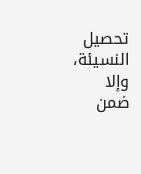تحصيل النسيئة، وإلا ضمن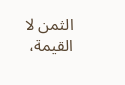الثمن لا القيمة،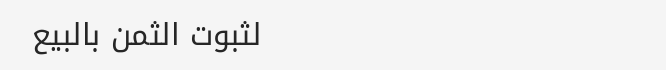لثبوت الثمن بالبيع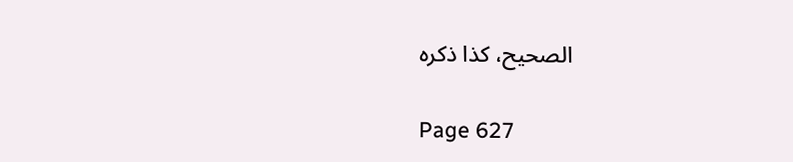الصحيح، كذا ذكره

Page 627